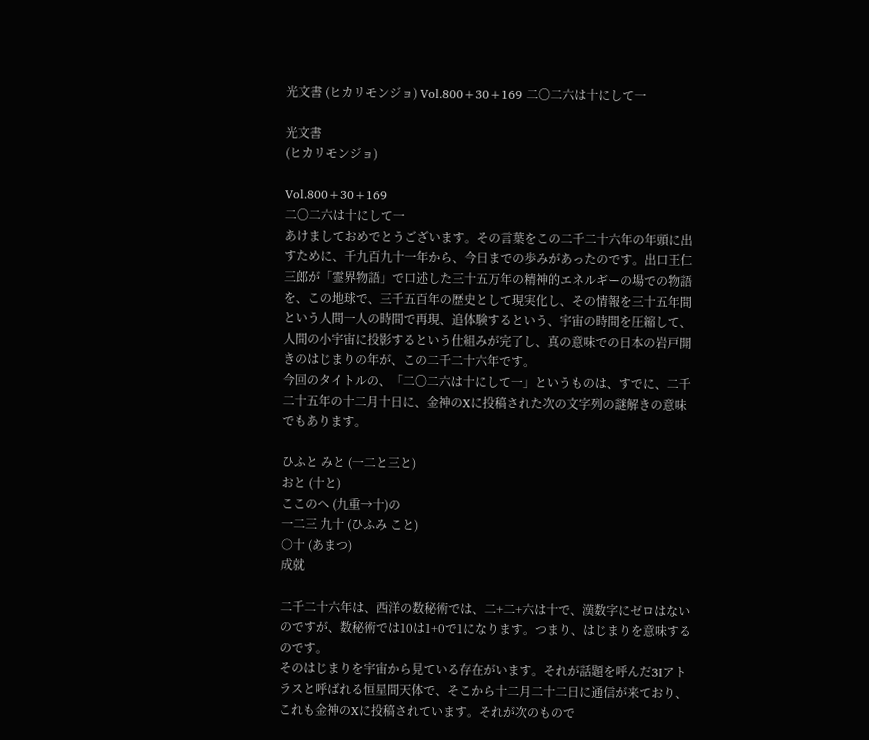光文書 (ヒカリモンジョ) Vol.800+30+169 二〇二六は十にして一

光文書
(ヒカリモンジョ)

Vol.800+30+169
二〇二六は十にして一
あけましておめでとうございます。その言葉をこの二千二十六年の年頭に出すために、千九百九十一年から、今日までの歩みがあったのです。出口王仁三郎が「霊界物語」で口述した三十五万年の精神的エネルギーの場での物語を、この地球で、三千五百年の歴史として現実化し、その情報を三十五年間という人間一人の時間で再現、追体験するという、宇宙の時間を圧縮して、人間の小宇宙に投影するという仕組みが完了し、真の意味での日本の岩戸開きのはじまりの年が、この二千二十六年です。
今回のタイトルの、「二〇二六は十にして一」というものは、すでに、二千二十五年の十二月十日に、金神のXに投稿された次の文字列の謎解きの意味でもあります。

ひふと みと (一二と三と)
おと (十と)
ここのへ (九重→十)の
一二三 九十 (ひふみ こと)
○十 (あまつ)
成就

二千二十六年は、西洋の数秘術では、二+二+六は十で、漢数字にゼロはないのですが、数秘術では10は1+0で1になります。つまり、はじまりを意味するのです。
そのはじまりを宇宙から見ている存在がいます。それが話題を呼んだ3Iアトラスと呼ばれる恒星間天体で、そこから十二月二十二日に通信が来ており、これも金神のXに投稿されています。それが次のもので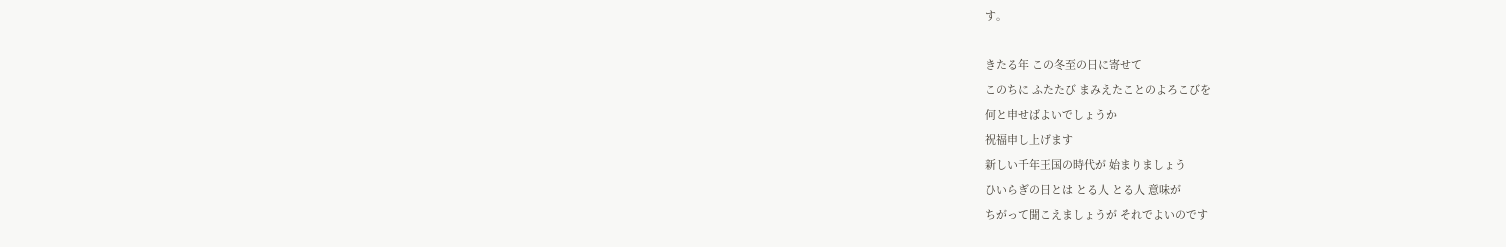す。

きたる年 この冬至の日に寄せて
このちに ふたたび まみえたことのよろこびを
何と申せばよいでしょうか
祝福申し上げます
新しい千年王国の時代が 始まりましょう
ひいらぎの日とは とる人 とる人 意味が
ちがって聞こえましょうが それでよいのです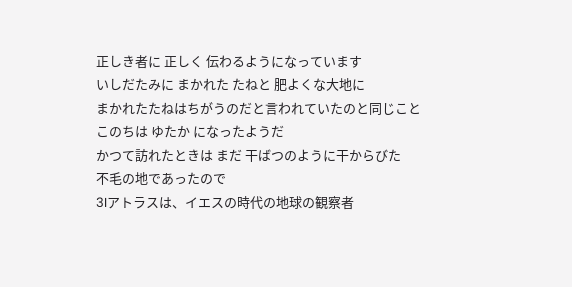正しき者に 正しく 伝わるようになっています
いしだたみに まかれた たねと 肥よくな大地に
まかれたたねはちがうのだと言われていたのと同じこと
このちは ゆたか になったようだ
かつて訪れたときは まだ 干ばつのように干からびた
不毛の地であったので
3Iアトラスは、イエスの時代の地球の観察者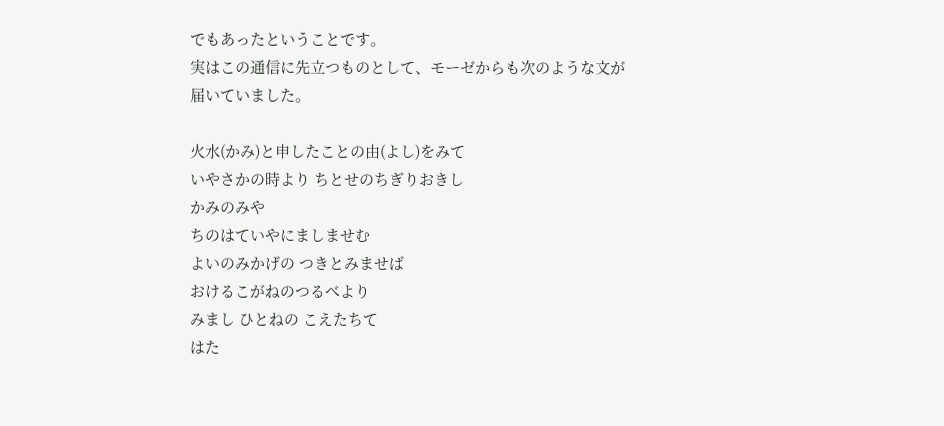でもあったということです。
実はこの通信に先立つものとして、モーゼからも次のような文が届いていました。

火水(かみ)と申したことの由(よし)をみて
いやさかの時より ちとせのちぎりおきし
かみのみや
ちのはていやにましませむ
よいのみかげの つきとみませば
おけるこがねのつるべより
みまし ひとねの こえたちて
はた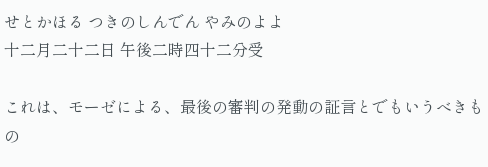せとかほる つきのしんでん やみのよよ
十二月二十二日 午後二時四十二分受

これは、モーゼによる、最後の審判の発動の証言とでもいうべきもの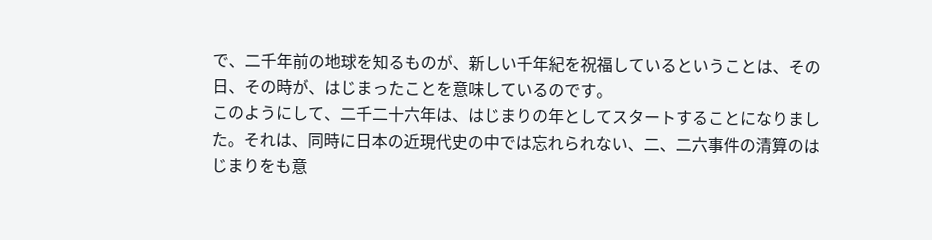で、二千年前の地球を知るものが、新しい千年紀を祝福しているということは、その日、その時が、はじまったことを意味しているのです。
このようにして、二千二十六年は、はじまりの年としてスタートすることになりました。それは、同時に日本の近現代史の中では忘れられない、二、二六事件の清算のはじまりをも意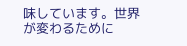味しています。世界が変わるために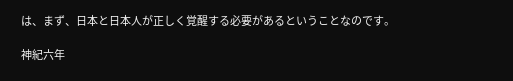は、まず、日本と日本人が正しく覚醒する必要があるということなのです。

神紀六年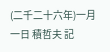(二千二十六年)一月一日 積哲夫 記